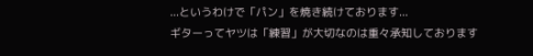...というわけで「パン」を焼き続けております...
ギターってヤツは「練習」が大切なのは重々承知しております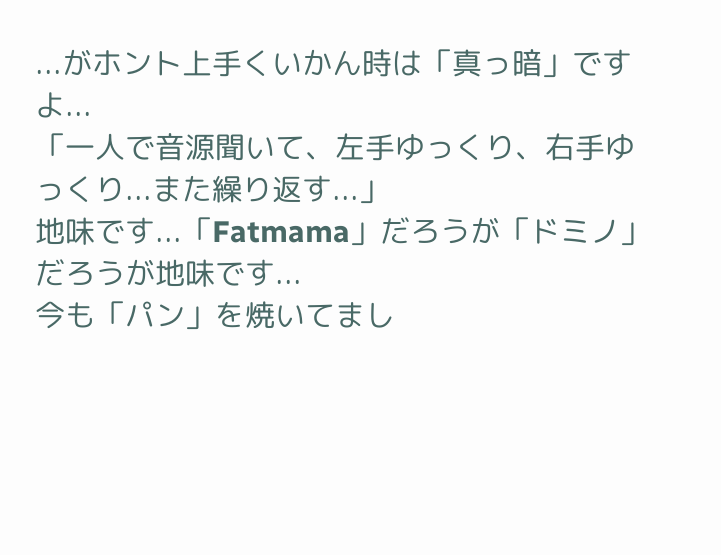...がホント上手くいかん時は「真っ暗」ですよ...
「一人で音源聞いて、左手ゆっくり、右手ゆっくり...また繰り返す...」
地味です...「Fatmama」だろうが「ドミノ」だろうが地味です...
今も「パン」を焼いてまし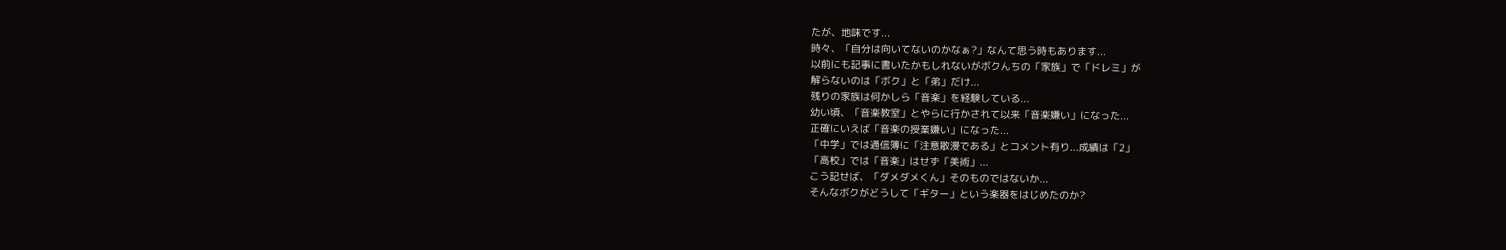たが、地味です...
時々、「自分は向いてないのかなぁ?」なんて思う時もあります...
以前にも記事に書いたかもしれないがボクんちの「家族」で「ドレミ」が
解らないのは「ボク」と「弟」だけ...
残りの家族は何かしら「音楽」を経験している...
幼い頃、「音楽教室」とやらに行かされて以来「音楽嫌い」になった...
正確にいえば「音楽の授業嫌い」になった...
「中学」では通信簿に「注意散漫である」とコメント有り...成績は「2」
「高校」では「音楽」はせず「美術」...
こう記せば、「ダメダメくん」そのものではないか...
そんなボクがどうして「ギター」という楽器をはじめたのか?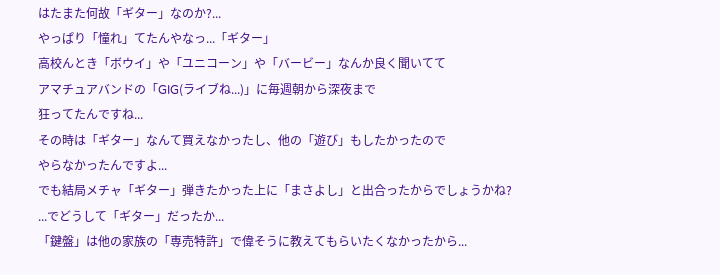はたまた何故「ギター」なのか?...
やっぱり「憧れ」てたんやなっ...「ギター」
高校んとき「ボウイ」や「ユニコーン」や「バービー」なんか良く聞いてて
アマチュアバンドの「GIG(ライブね...)」に毎週朝から深夜まで
狂ってたんですね...
その時は「ギター」なんて買えなかったし、他の「遊び」もしたかったので
やらなかったんですよ...
でも結局メチャ「ギター」弾きたかった上に「まさよし」と出合ったからでしょうかね?
...でどうして「ギター」だったか...
「鍵盤」は他の家族の「専売特許」で偉そうに教えてもらいたくなかったから...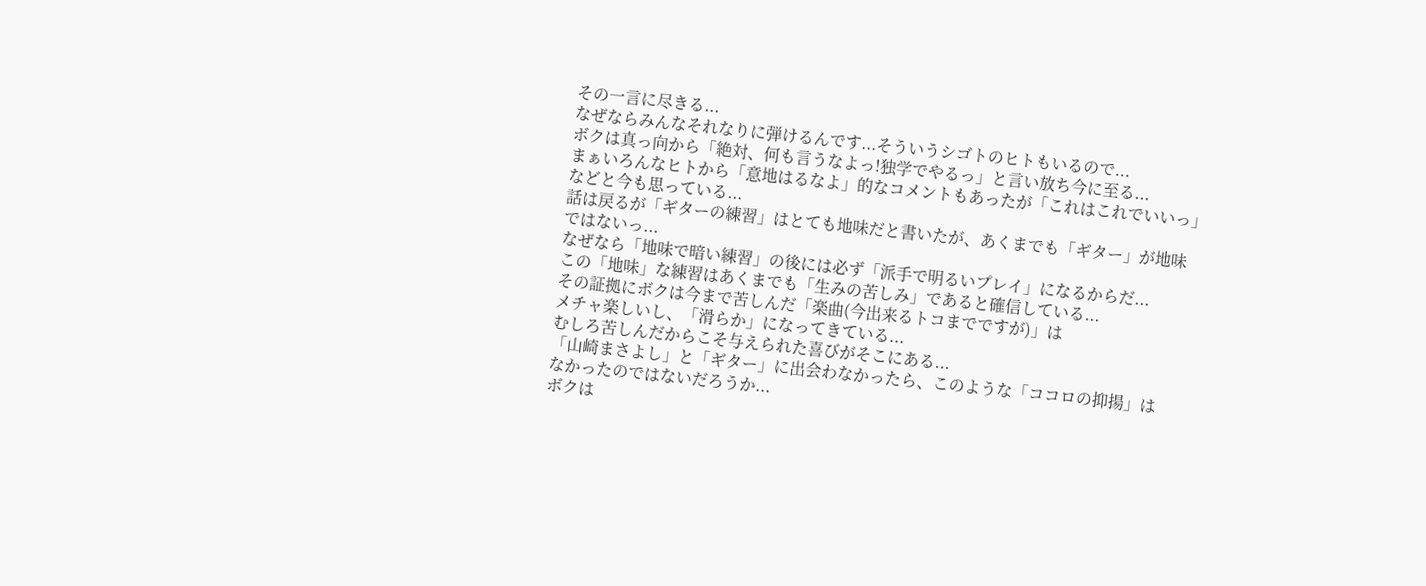その一言に尽きる...
なぜならみんなそれなりに弾けるんです...そういうシゴトのヒトもいるので...
ボクは真っ向から「絶対、何も言うなよっ!独学でやるっ」と言い放ち今に至る...
まぁいろんなヒトから「意地はるなよ」的なコメントもあったが「これはこれでいいっ」
などと今も思っている...
話は戻るが「ギターの練習」はとても地味だと書いたが、あくまでも「ギター」が地味
ではないっ...
なぜなら「地味で暗い練習」の後には必ず「派手で明るいプレイ」になるからだ...
この「地味」な練習はあくまでも「生みの苦しみ」であると確信している...
その証拠にボクは今まで苦しんだ「楽曲(今出来るトコまでですが)」は
メチャ楽しいし、「滑らか」になってきている...
むしろ苦しんだからこそ与えられた喜びがそこにある...
「山崎まさよし」と「ギター」に出会わなかったら、このような「ココロの抑揚」は
なかったのではないだろうか...
ボクは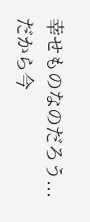幸せものなのだろう...
だから今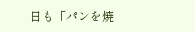日も「パンを焼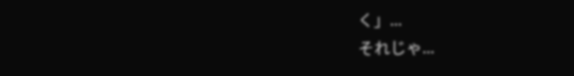く」...
それじゃ...